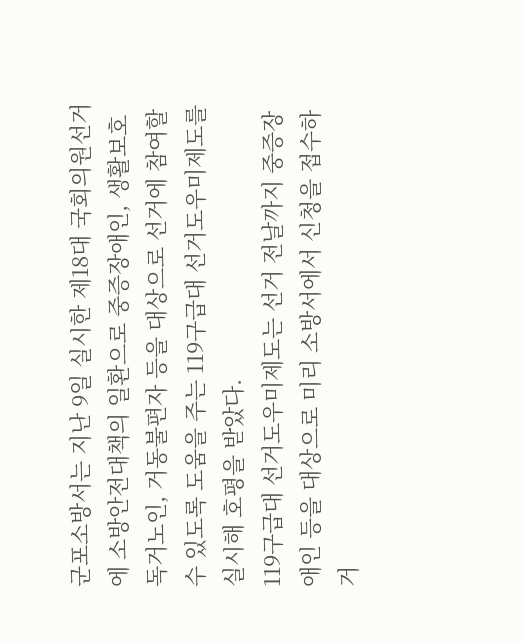군포소방서는 지난 9일 실시한 제18대 국회의원선거에 소방안전대책의 일환으로 중증장애인, 생활보호독거노인, 거동불편자 등을 대상으로 선거에 참여할 수 있도록 도움을 주는 119구급대 선거도우미제도를 실시해 호평을 받았다.
119구급대 선거도우미제도는 선거 전날까지 중증장애인 등을 대상으로 미리 소방서에서 신청을 접수하거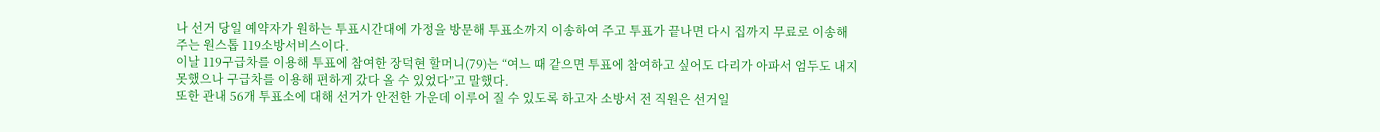나 선거 당일 예약자가 원하는 투표시간대에 가정을 방문해 투표소까지 이송하여 주고 투표가 끝나면 다시 집까지 무료로 이송해 주는 원스톱 119소방서비스이다.
이날 119구급차를 이용해 투표에 참여한 장덕현 할머니(79)는 “여느 때 같으면 투표에 참여하고 싶어도 다리가 아파서 엄두도 내지 못했으나 구급차를 이용해 편하게 갔다 올 수 있었다”고 말했다.
또한 관내 56개 투표소에 대해 선거가 안전한 가운데 이루어 질 수 있도록 하고자 소방서 전 직원은 선거일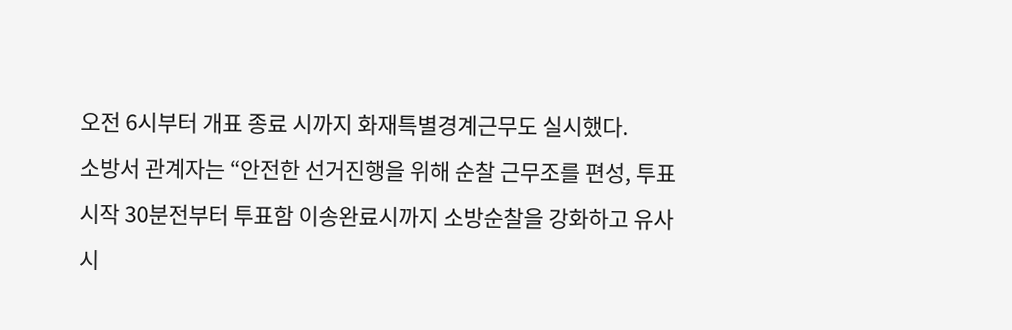오전 6시부터 개표 종료 시까지 화재특별경계근무도 실시했다.
소방서 관계자는 “안전한 선거진행을 위해 순찰 근무조를 편성, 투표시작 30분전부터 투표함 이송완료시까지 소방순찰을 강화하고 유사시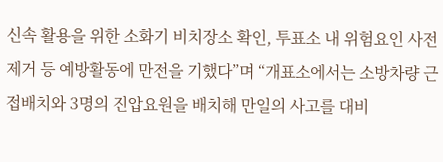신속 활용을 위한 소화기 비치장소 확인, 투표소 내 위험요인 사전제거 등 예방활동에 만전을 기했다”며 “개표소에서는 소방차량 근접배치와 3명의 진압요원을 배치해 만일의 사고를 대비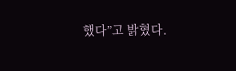했다”고 밝혔다.